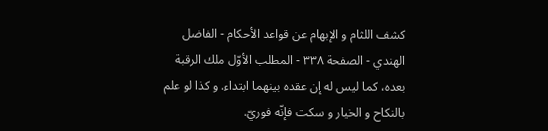كشف اللثام و الإبهام عن قواعد الأحكام - الفاضل الهندي - الصفحة ٣٣٨ - المطلب الأوّل ملك الرقبة
بعده، كما ليس له إن عقده بينهما ابتداء. و كذا لو علم بالنكاح و الخيار و سكت فإنّه فوريّ.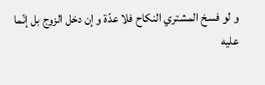و لو فسخ المشتري النكاح فلا عدّة و إن دخل الزوج بل إنّما عليه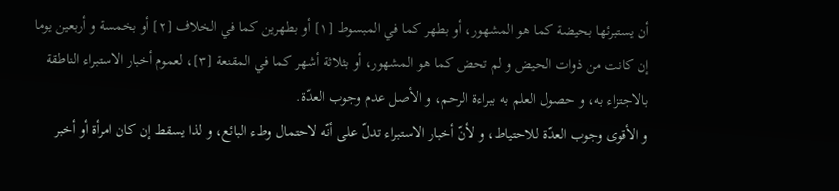أن يستبرئها بحيضة كما هو المشهور، أو بطهر كما في المبسوط [١] أو بطهرين كما في الخلاف [٢] أو بخمسة و أربعين يوما إن كانت من ذوات الحيض و لم تحض كما هو المشهور، أو بثلاثة أشهر كما في المقنعة [٣]، لعموم أخبار الاستبراء الناطقة بالاجتزاء به، و حصول العلم به ببراءة الرحم، و الأصل عدم وجوب العدّة.
و الأقوى وجوب العدّة للاحتياط، و لأنّ أخبار الاستبراء تدلّ على أنّه لاحتمال وطء البائع، و لذا يسقط إن كان امرأة أو أخبر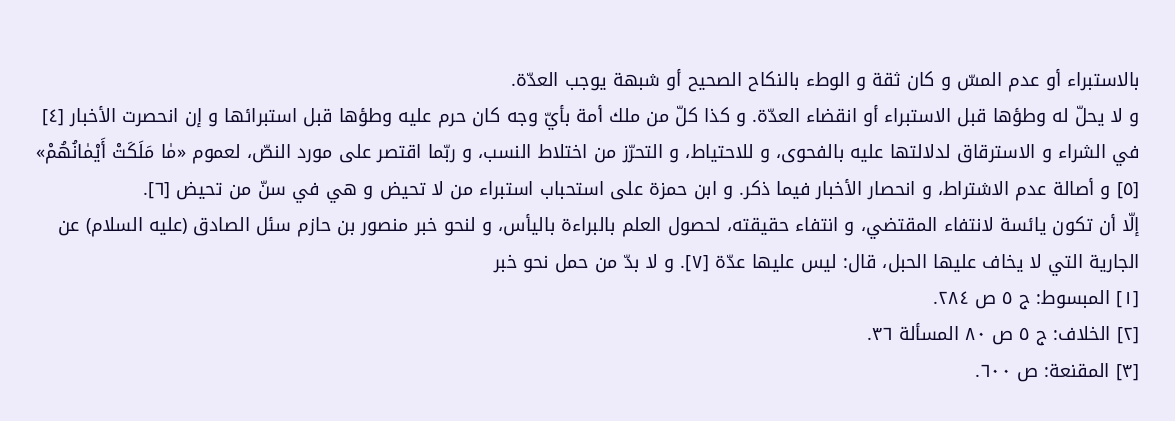بالاستبراء أو عدم المسّ و كان ثقة و الوطء بالنكاح الصحيح أو شبهة يوجب العدّة.
و لا يحلّ له وطؤها قبل الاستبراء أو انقضاء العدّة. و كذا كلّ من ملك أمة بأيّ وجه كان حرم عليه وطؤها قبل استبرائها و إن انحصرت الأخبار [٤] في الشراء و الاسترقاق لدلالتها عليه بالفحوى، و للاحتياط، و التحرّز من اختلاط النسب، و ربّما اقتصر على مورد النصّ، لعموم «مٰا مَلَكَتْ أَيْمٰانُهُمْ» [٥] و أصالة عدم الاشتراط، و انحصار الأخبار فيما ذكر. و ابن حمزة على استحباب استبراء من لا تحيض و هي في سنّ من تحيض [٦].
إلّا أن تكون يائسة لانتفاء المقتضي، و انتفاء حقيقته، لحصول العلم بالبراءة باليأس، و لنحو خبر منصور بن حازم سئل الصادق (عليه السلام) عن الجارية التي لا يخاف عليها الحبل، قال: ليس عليها عدّة [٧]. و لا بدّ من حمل نحو خبر
[١] المبسوط: ج ٥ ص ٢٨٤.
[٢] الخلاف: ج ٥ ص ٨٠ المسألة ٣٦.
[٣] المقنعة: ص ٦٠٠.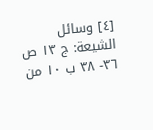[٤] وسائل الشيعة: ج ١٣ ص ٣٦- ٣٨ ب ١٠ من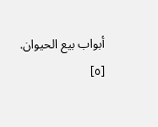أبواب بيع الحيوان.
[٥]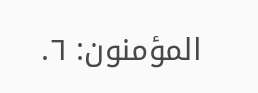المؤمنون: ٦.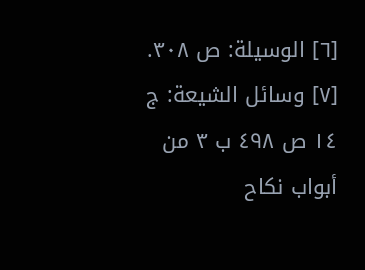[٦] الوسيلة: ص ٣٠٨.
[٧] وسائل الشيعة: ج ١٤ ص ٤٩٨ ب ٣ من أبواب نكاح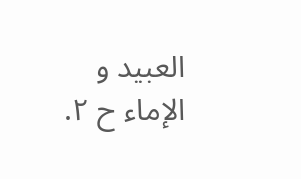العبيد و الإماء ح ٢.